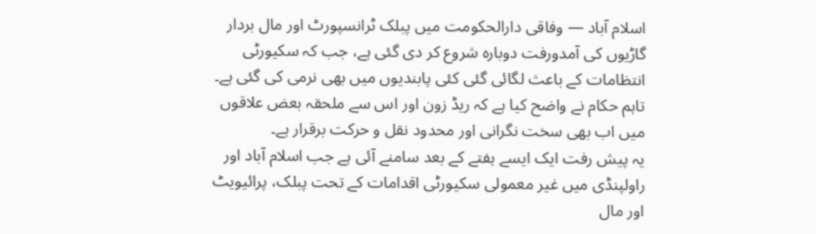اسلام آباد — وفاقی دارالحکومت میں پبلک ٹرانسپورٹ اور مال بردار گاڑیوں کی آمدورفت دوبارہ شروع کر دی گئی ہے، جب کہ سکیورٹی انتظامات کے باعث لگائی گئی کئی پابندیوں میں بھی نرمی کی گئی ہے۔ تاہم حکام نے واضح کیا ہے کہ ریڈ زون اور اس سے ملحقہ بعض علاقوں میں اب بھی سخت نگرانی اور محدود نقل و حرکت برقرار ہے۔
یہ پیش رفت ایک ایسے ہفتے کے بعد سامنے آئی ہے جب اسلام آباد اور راولپنڈی میں غیر معمولی سکیورٹی اقدامات کے تحت پبلک، پرائیویٹ اور مال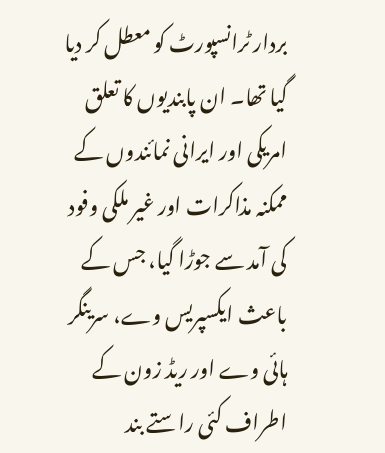بردار ٹرانسپورٹ کو معطل کر دیا گیا تھا۔ ان پابندیوں کا تعلق امریکی اور ایرانی نمائندوں کے ممکنہ مذاکرات اور غیر ملکی وفود کی آمد سے جوڑا گیا، جس کے باعث ایکسپریس وے، سرینگر ہائی وے اور ریڈ زون کے اطراف کئی راستے بند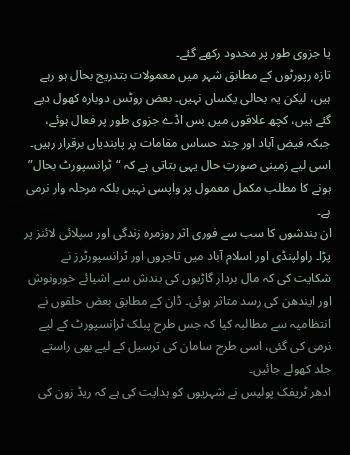یا جزوی طور پر محدود رکھے گئے۔
تازہ رپورٹوں کے مطابق شہر میں معمولات بتدریج بحال ہو رہے ہیں، لیکن یہ بحالی یکساں نہیں۔ بعض روٹس دوبارہ کھول دیے گئے ہیں، کچھ علاقوں میں بس اڈے جزوی طور پر فعال ہوئے، جبکہ فیض آباد اور چند حساس مقامات پر پابندیاں برقرار رہیں۔ اسی لیے زمینی صورتِ حال یہی بتاتی ہے کہ “ٹرانسپورٹ بحال” ہونے کا مطلب مکمل معمول پر واپسی نہیں بلکہ مرحلہ وار نرمی ہے۔
ان بندشوں کا سب سے فوری اثر روزمرہ زندگی اور سپلائی لائنز پر پڑا۔ راولپنڈی اور اسلام آباد میں تاجروں اور ٹرانسپورٹرز نے شکایت کی کہ مال بردار گاڑیوں کی بندش سے اشیائے خورونوش اور ایندھن کی رسد متاثر ہوئی۔ ڈان کے مطابق بعض حلقوں نے انتظامیہ سے مطالبہ کیا کہ جس طرح پبلک ٹرانسپورٹ کے لیے نرمی کی گئی، اسی طرح سامان کی ترسیل کے لیے بھی راستے جلد کھولے جائیں۔
ادھر ٹریفک پولیس نے شہریوں کو ہدایت کی ہے کہ ریڈ زون کی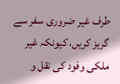طرف غیر ضروری سفر سے گریز کریں، کیونکہ غیر ملکی وفود کی نقل و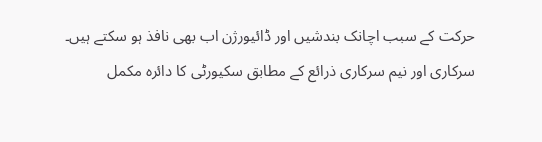حرکت کے سبب اچانک بندشیں اور ڈائیورژن اب بھی نافذ ہو سکتے ہیں۔ سرکاری اور نیم سرکاری ذرائع کے مطابق سکیورٹی کا دائرہ مکمل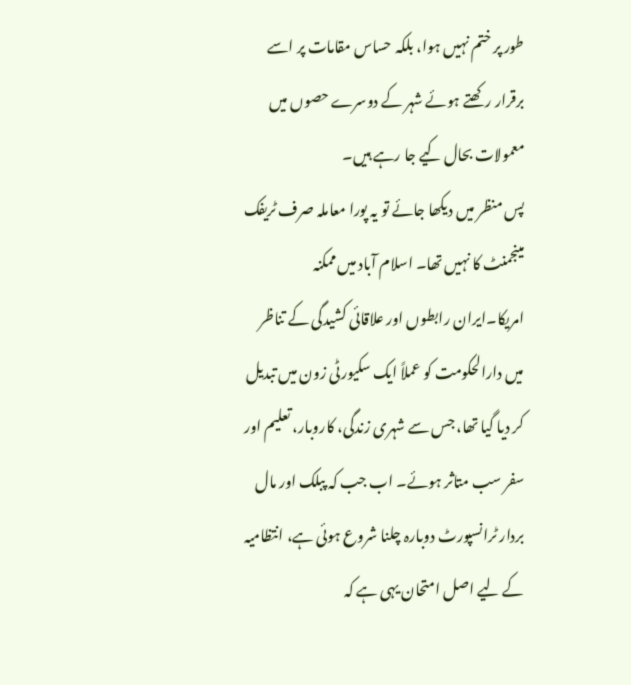طور پر ختم نہیں ہوا، بلکہ حساس مقامات پر اسے برقرار رکھتے ہوئے شہر کے دوسرے حصوں میں معمولات بحال کیے جا رہے ہیں۔
پس منظر میں دیکھا جائے تو یہ پورا معاملہ صرف ٹریفک مینجمنٹ کا نہیں تھا۔ اسلام آباد میں ممکنہ امریکا۔ایران رابطوں اور علاقائی کشیدگی کے تناظر میں دارالحکومت کو عملاً ایک سکیورٹی زون میں تبدیل کر دیا گیا تھا، جس سے شہری زندگی، کاروبار، تعلیم اور سفر سب متاثر ہوئے۔ اب جب کہ پبلک اور مال بردار ٹرانسپورٹ دوبارہ چلنا شروع ہوئی ہے، انتظامیہ کے لیے اصل امتحان یہی ہے کہ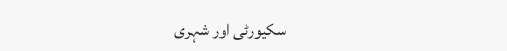سکیورٹی اور شہری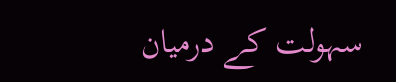سہولت کے درمیان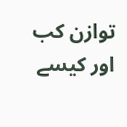توازن کب اور کیسے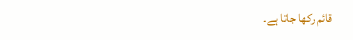قائم رکھا جاتا ہے۔